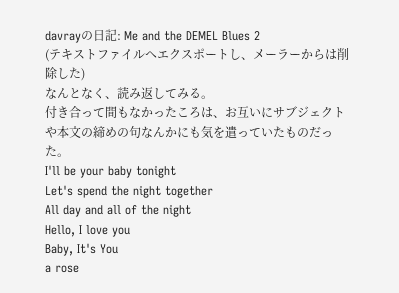davrayの日記: Me and the DEMEL Blues 2
(テキストファイルへエクスポートし、メーラーからは削除した)
なんとなく、読み返してみる。
付き合って間もなかったころは、お互いにサブジェクトや本文の締めの句なんかにも気を遣っていたものだった。
I'll be your baby tonight
Let's spend the night together
All day and all of the night
Hello, I love you
Baby, It's You
a rose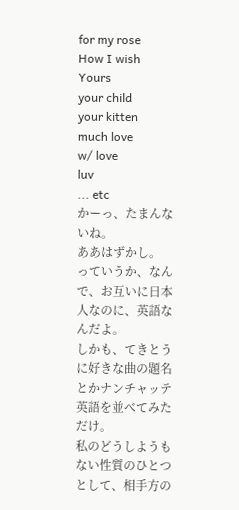for my rose
How I wish
Yours
your child
your kitten
much love
w/ love
luv
... etc
かーっ、たまんないね。
ああはずかし。
っていうか、なんで、お互いに日本人なのに、英語なんだよ。
しかも、てきとうに好きな曲の題名とかナンチャッテ英語を並べてみただけ。
私のどうしようもない性質のひとつとして、相手方の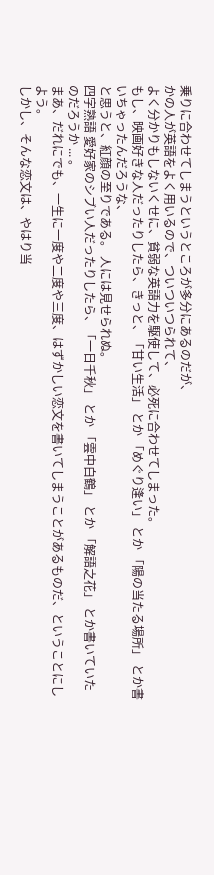乗りに合わせてしまうというところが多分にあるのだが、
かの人が英語をよく用いるので、ついついつられて、
よく分かりもしないくせに、貧弱な英語力を駆使して、必死に合わせてしまった。
もし、映画好きな人だったりしたら、きっと、「甘い生活」 とか 「めぐり逢い」 とか 「陽の当たる場所」 とか書いちゃったんだろうな、
と思うと、紅顔の至りである。 人には見せられぬ。
四字熟語 愛好家のシブい人だったりしたら、「一日千秋」 とか 「雲中白鶴」 とか 「解語之花」 とか書いていたのだろうか ... 。
まあ、だれにでも、一生に一度や二度や三度、はずかしい恋文を書いてしまうことがあるものだ、ということにしよう。
しかし、そんな恋文は、やはり当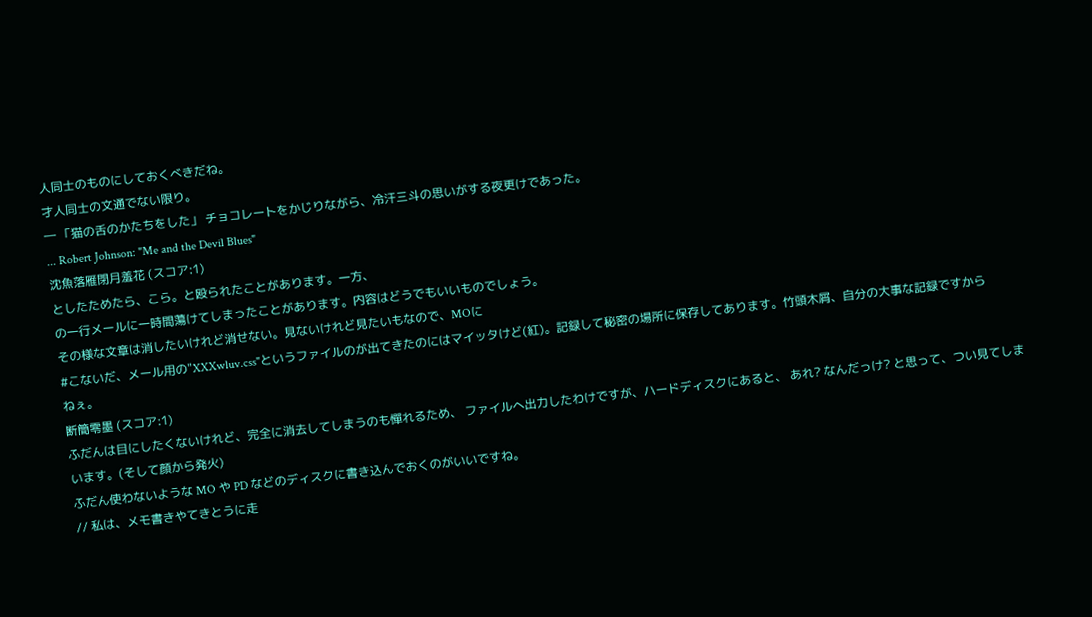人同士のものにしておくべきだね。
才人同士の文通でない限り。
― 「猫の舌のかたちをした」 チョコレートをかじりながら、冷汗三斗の思いがする夜更けであった。
... Robert Johnson: "Me and the Devil Blues"
沈魚落雁閉月羞花 (スコア:1)
としたためたら、こら。と殴られたことがあります。一方、
の一行メールに一時間蕩けてしまったことがあります。内容はどうでもいいものでしょう。
その様な文章は消したいけれど消せない。見ないけれど見たいもなので、MOに
#こないだ、メール用の"XXXwluv.css"というファイルのが出てきたのにはマイッタけど(紅)。記録して秘密の場所に保存してあります。竹頭木屑、自分の大事な記録ですから
ねぇ。
断簡零墨 (スコア:1)
ふだんは目にしたくないけれど、完全に消去してしまうのも憚れるため、 ファイルへ出力したわけですが、ハードディスクにあると、 あれ? なんだっけ? と思って、つい見てしまいます。(そして顔から発火)
ふだん使わないような MO や PD などのディスクに書き込んでおくのがいいですね。
// 私は、メモ書きやてきとうに走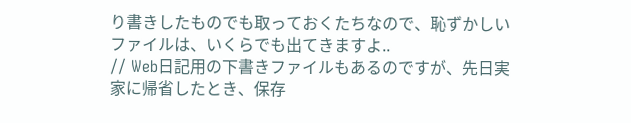り書きしたものでも取っておくたちなので、恥ずかしいファイルは、いくらでも出てきますよ..
// Web日記用の下書きファイルもあるのですが、先日実家に帰省したとき、保存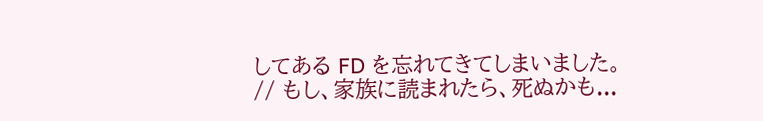してある FD を忘れてきてしまいました。
// もし、家族に読まれたら、死ぬかも...